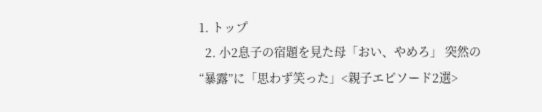1. トップ
  2. 小2息子の宿題を見た母「おい、やめろ」 突然の“暴露”に「思わず笑った」<親子エピソード2選>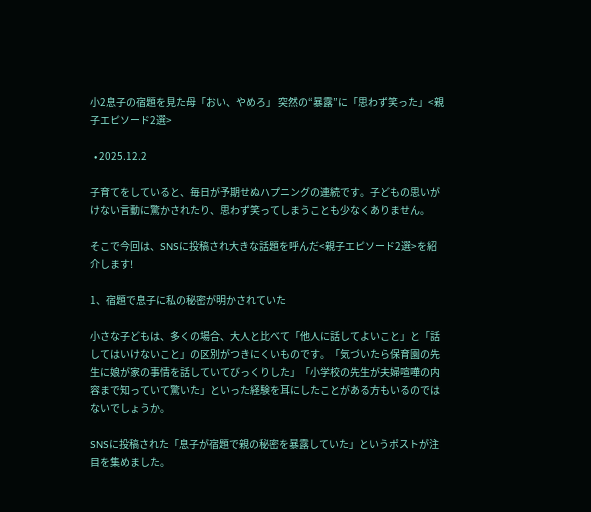小2息子の宿題を見た母「おい、やめろ」 突然の“暴露”に「思わず笑った」<親子エピソード2選>

  • 2025.12.2

子育てをしていると、毎日が予期せぬハプニングの連続です。子どもの思いがけない言動に驚かされたり、思わず笑ってしまうことも少なくありません。

そこで今回は、SNSに投稿され大きな話題を呼んだ<親子エピソード2選>を紹介します!

1、宿題で息子に私の秘密が明かされていた

小さな子どもは、多くの場合、大人と比べて「他人に話してよいこと」と「話してはいけないこと」の区別がつきにくいものです。「気づいたら保育園の先生に娘が家の事情を話していてびっくりした」「小学校の先生が夫婦喧嘩の内容まで知っていて驚いた」といった経験を耳にしたことがある方もいるのではないでしょうか。

SNSに投稿された「息子が宿題で親の秘密を暴露していた」というポストが注目を集めました。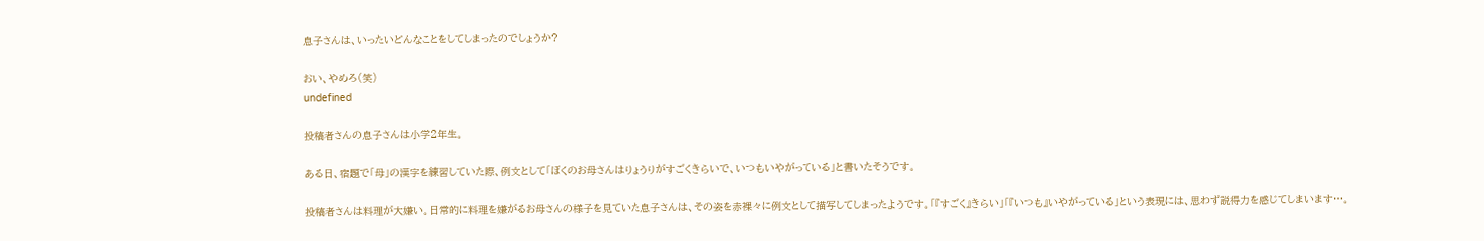息子さんは、いったいどんなことをしてしまったのでしょうか?

おい、やめろ(笑)
undefined

投稿者さんの息子さんは小学2年生。

ある日、宿題で「母」の漢字を練習していた際、例文として「ぼくのお母さんはりょうりがすごくきらいで、いつもいやがっている」と書いたそうです。

投稿者さんは料理が大嫌い。日常的に料理を嫌がるお母さんの様子を見ていた息子さんは、その姿を赤裸々に例文として描写してしまったようです。「『すごく』きらい」「『いつも』いやがっている」という表現には、思わず説得力を感じてしまいます…。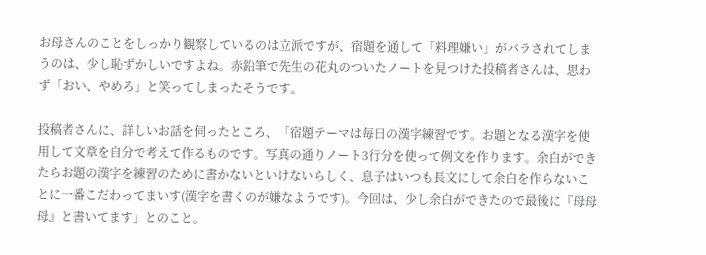お母さんのことをしっかり観察しているのは立派ですが、宿題を通して「料理嫌い」がバラされてしまうのは、少し恥ずかしいですよね。赤鉛筆で先生の花丸のついたノートを見つけた投稿者さんは、思わず「おい、やめろ」と笑ってしまったそうです。

投稿者さんに、詳しいお話を伺ったところ、「宿題テーマは毎日の漢字練習です。お題となる漢字を使用して文章を自分で考えて作るものです。写真の通りノート3行分を使って例文を作ります。余白ができたらお題の漢字を練習のために書かないといけないらしく、息子はいつも長文にして余白を作らないことに一番こだわってまいす(漢字を書くのが嫌なようです)。今回は、少し余白ができたので最後に『母母母』と書いてます」とのこと。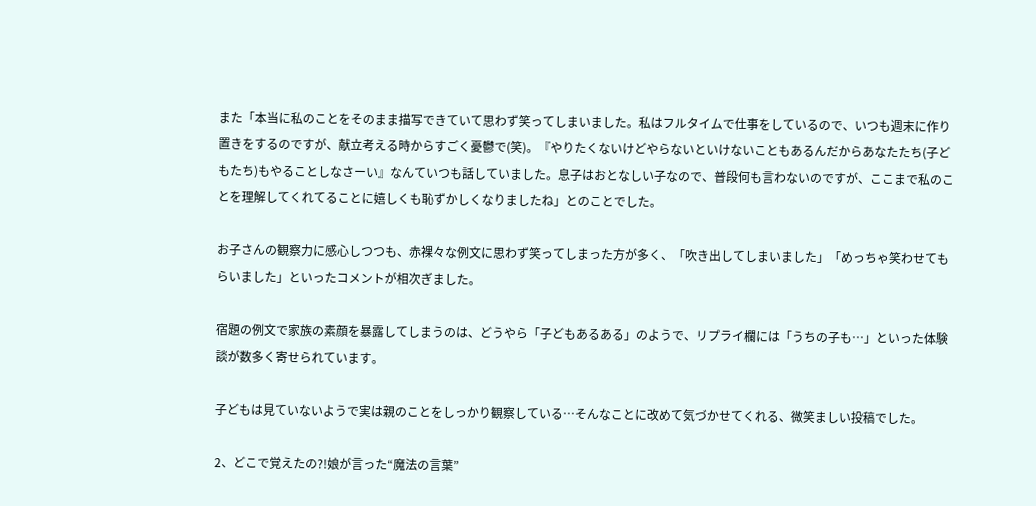また「本当に私のことをそのまま描写できていて思わず笑ってしまいました。私はフルタイムで仕事をしているので、いつも週末に作り置きをするのですが、献立考える時からすごく憂鬱で(笑)。『やりたくないけどやらないといけないこともあるんだからあなたたち(子どもたち)もやることしなさーい』なんていつも話していました。息子はおとなしい子なので、普段何も言わないのですが、ここまで私のことを理解してくれてることに嬉しくも恥ずかしくなりましたね」とのことでした。

お子さんの観察力に感心しつつも、赤裸々な例文に思わず笑ってしまった方が多く、「吹き出してしまいました」「めっちゃ笑わせてもらいました」といったコメントが相次ぎました。

宿題の例文で家族の素顔を暴露してしまうのは、どうやら「子どもあるある」のようで、リプライ欄には「うちの子も…」といった体験談が数多く寄せられています。

子どもは見ていないようで実は親のことをしっかり観察している…そんなことに改めて気づかせてくれる、微笑ましい投稿でした。

2、どこで覚えたの?!娘が言った“魔法の言葉”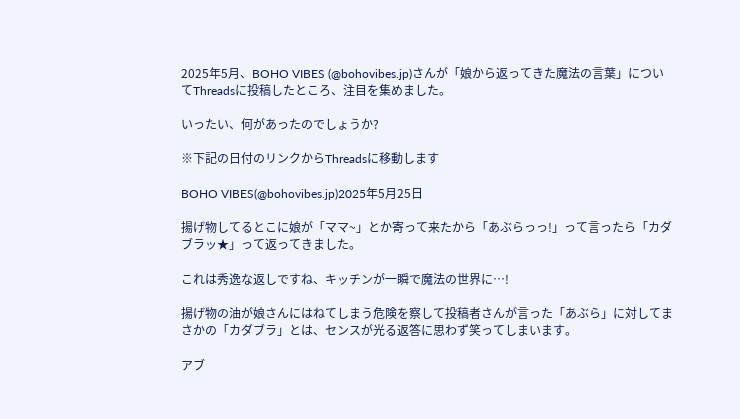2025年5月、BOHO VIBES (@bohovibes.jp)さんが「娘から返ってきた魔法の言葉」についてThreadsに投稿したところ、注目を集めました。

いったい、何があったのでしょうか?

※下記の日付のリンクからThreadsに移動します

BOHO VIBES(@bohovibes.jp)2025年5月25日

揚げ物してるとこに娘が「ママ~」とか寄って来たから「あぶらっっ!」って言ったら「カダブラッ★」って返ってきました。

これは秀逸な返しですね、キッチンが一瞬で魔法の世界に…!

揚げ物の油が娘さんにはねてしまう危険を察して投稿者さんが言った「あぶら」に対してまさかの「カダブラ」とは、センスが光る返答に思わず笑ってしまいます。

アブ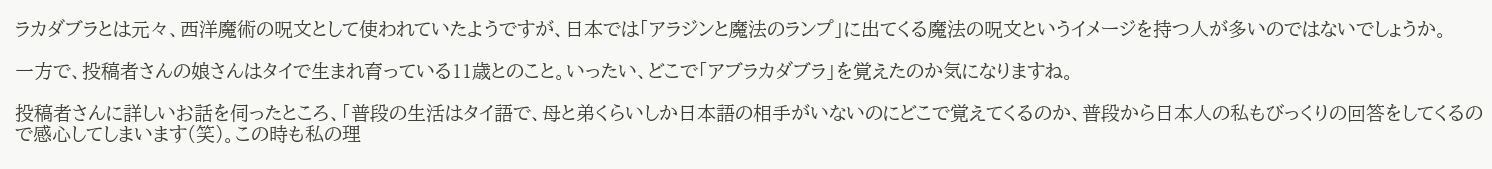ラカダブラとは元々、西洋魔術の呪文として使われていたようですが、日本では「アラジンと魔法のランプ」に出てくる魔法の呪文というイメージを持つ人が多いのではないでしょうか。

一方で、投稿者さんの娘さんはタイで生まれ育っている11歳とのこと。いったい、どこで「アブラカダブラ」を覚えたのか気になりますね。

投稿者さんに詳しいお話を伺ったところ、「普段の生活はタイ語で、母と弟くらいしか日本語の相手がいないのにどこで覚えてくるのか、普段から日本人の私もびっくりの回答をしてくるので感心してしまいます(笑)。この時も私の理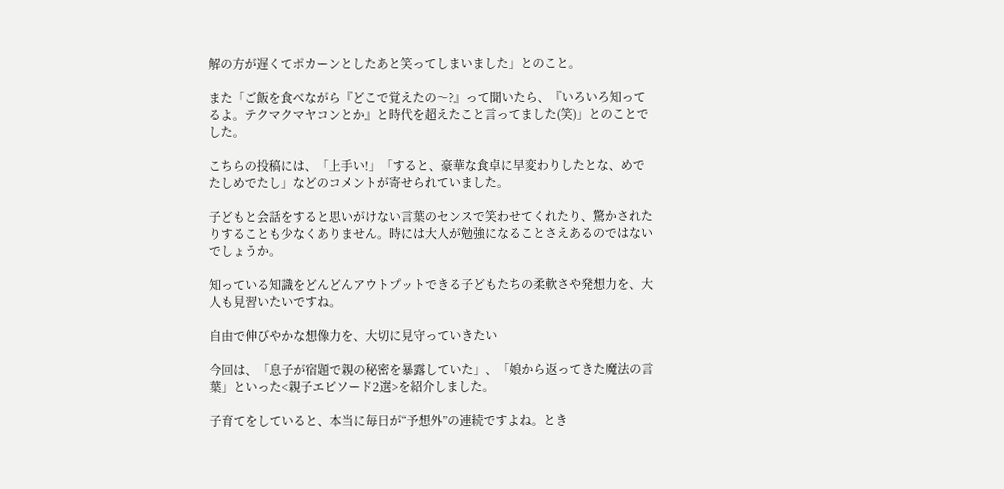解の方が遅くてポカーンとしたあと笑ってしまいました」とのこと。

また「ご飯を食べながら『どこで覚えたの〜?』って聞いたら、『いろいろ知ってるよ。テクマクマヤコンとか』と時代を超えたこと言ってました(笑)」とのことでした。

こちらの投稿には、「上手い!」「すると、豪華な食卓に早変わりしたとな、めでたしめでたし」などのコメントが寄せられていました。

子どもと会話をすると思いがけない言葉のセンスで笑わせてくれたり、驚かされたりすることも少なくありません。時には大人が勉強になることさえあるのではないでしょうか。

知っている知識をどんどんアウトプットできる子どもたちの柔軟さや発想力を、大人も見習いたいですね。

自由で伸びやかな想像力を、大切に見守っていきたい

今回は、「息子が宿題で親の秘密を暴露していた」、「娘から返ってきた魔法の言葉」といった<親子エピソード2選>を紹介しました。

子育てをしていると、本当に毎日が“予想外”の連続ですよね。とき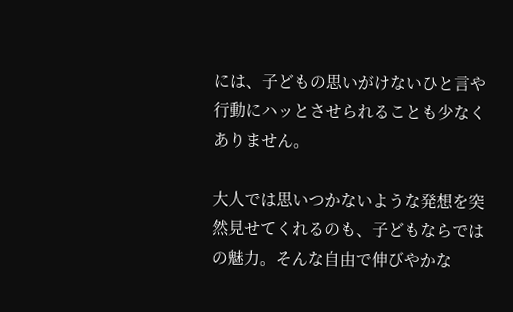には、子どもの思いがけないひと言や行動にハッとさせられることも少なくありません。

大人では思いつかないような発想を突然見せてくれるのも、子どもならではの魅力。そんな自由で伸びやかな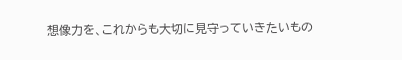想像力を、これからも大切に見守っていきたいもの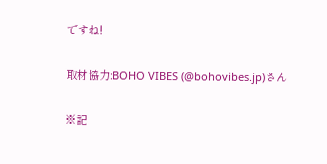ですね!

取材協力:BOHO VIBES (@bohovibes.jp)さん

※記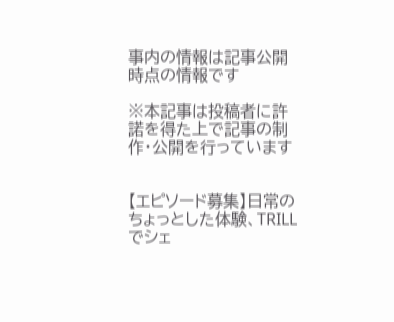事内の情報は記事公開時点の情報です

※本記事は投稿者に許諾を得た上で記事の制作・公開を行っています


【エピソード募集】日常のちょっとした体験、TRILLでシェ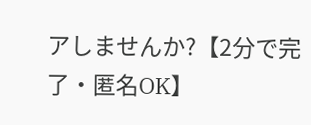アしませんか?【2分で完了・匿名OK】